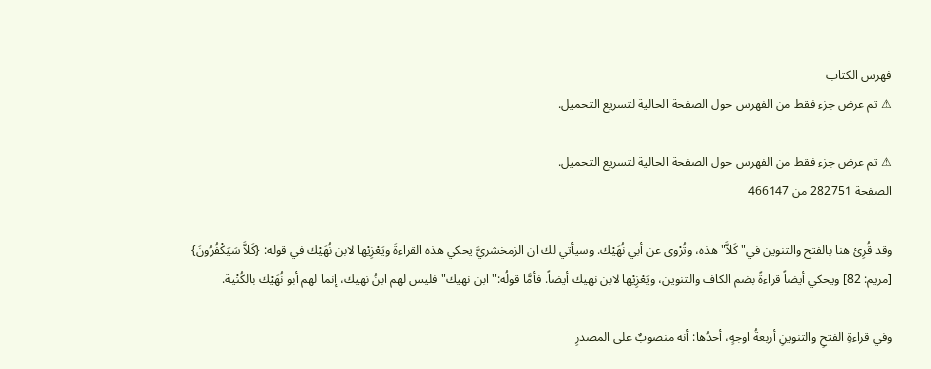فهرس الكتاب
⚠ تم عرض جزء فقط من الفهرس حول الصفحة الحالية لتسريع التحميل.

⚠ تم عرض جزء فقط من الفهرس حول الصفحة الحالية لتسريع التحميل.
الصفحة 282751 من 466147

وقد قُرِئ هنا بالفتح والتنوين في"كَلاَّ"هذه، وتُرْوى عن أبي نُهَيْك. وسيأتي لك ان الزمخشريَّ يحكي هذه القراءةَ ويَعْزِيْها لابن نُهَيْك في قوله: {كَلاَّ سَيَكْفُرُونَ} [مريم: 82] ويحكي أيضاً قراءةً بضم الكاف والتنوين، ويَعْزِيْها لابن نهيك أيضاً. فأمَّا قولُه:"ابن نهيك"فليس لهم ابنُ نهيك، إنما لهم أبو نُهَيْك بالكُنْية.

وفي قراءةِ الفتحِ والتنوينِ أربعةُ اوجهٍ، أحدُها: أنه منصوبٌ على المصدرِ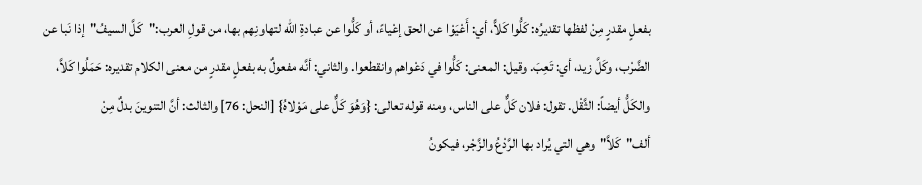بفعلٍ مقدرٍ مِنْ لفظها تقديرُه: كَلُّوا كَلاًّ، أي: أَعْيَوْا عن الحق إعْياءً، أو كَلُّوا عن عبادةِ الله لتهاونِهم بها، من قولِ العرب:"كَلَّ السيفُ"إذا نَبا عن الضَّرْب، وكَلَّ زيد، أي: تَعِبَ. وقيل: المعنى: كَلُّوا في دَعْواهم وانقطعوا. والثاني: أنَّه مفعولٌ به بفعلٍ مقدرٍ من معنى الكلام تقديره: حَمَلُوا كَلاَّ، والكَلُّ أيضاً: الثَّقْل. تقول: فلان كَلٌّ على الناس، ومنه قوله تعالى: {وَهُوَ كَلٌّ على مَوْلاهُ} [النحل: 76] والثالث: أنَّ التنوينَ بدلٌ مِنْ ألف"كَلاَّ"وهي التي يُراد بها الرَّدْعُ والزَّجْر، فيكونُ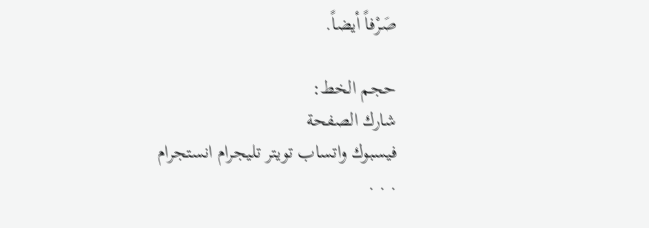صَرْفاً أيضاً.

حجم الخط:
شارك الصفحة
فيسبوك واتساب تويتر تليجرام انستجرام
. . .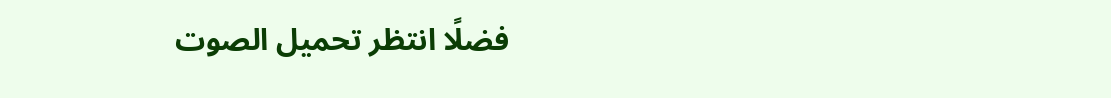فضلًا انتظر تحميل الصوت